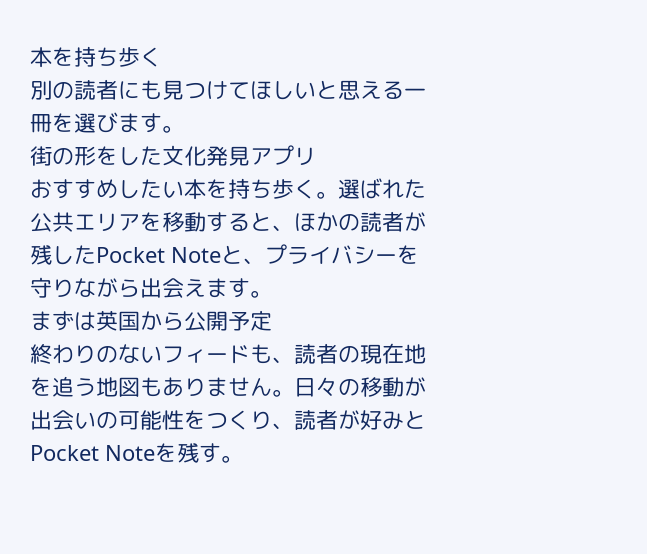本を持ち歩く
別の読者にも見つけてほしいと思える一冊を選びます。
街の形をした文化発見アプリ
おすすめしたい本を持ち歩く。選ばれた公共エリアを移動すると、ほかの読者が残したPocket Noteと、プライバシーを守りながら出会えます。
まずは英国から公開予定
終わりのないフィードも、読者の現在地を追う地図もありません。日々の移動が出会いの可能性をつくり、読者が好みとPocket Noteを残す。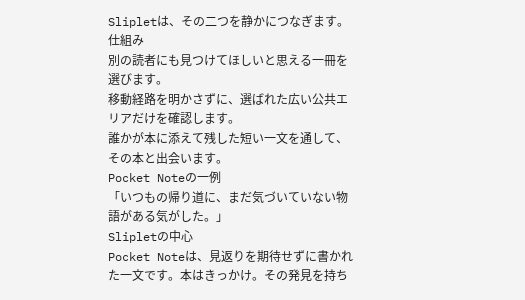Slipletは、その二つを静かにつなぎます。
仕組み
別の読者にも見つけてほしいと思える一冊を選びます。
移動経路を明かさずに、選ばれた広い公共エリアだけを確認します。
誰かが本に添えて残した短い一文を通して、その本と出会います。
Pocket Noteの一例
「いつもの帰り道に、まだ気づいていない物語がある気がした。」
Slipletの中心
Pocket Noteは、見返りを期待せずに書かれた一文です。本はきっかけ。その発見を持ち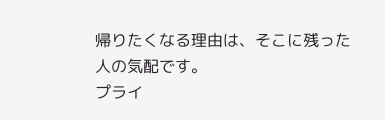帰りたくなる理由は、そこに残った人の気配です。
プライ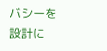バシーを設計に